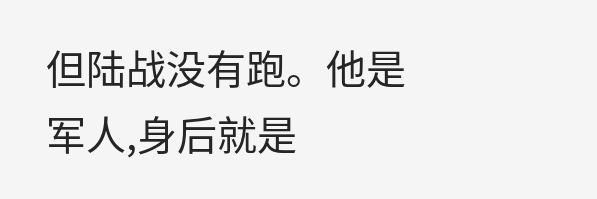但陆战没有跑。他是军人,身后就是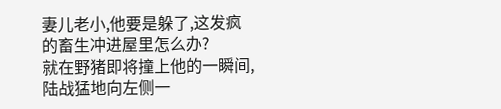妻儿老小,他要是躲了,这发疯的畜生冲进屋里怎么办?
就在野猪即将撞上他的一瞬间,陆战猛地向左侧一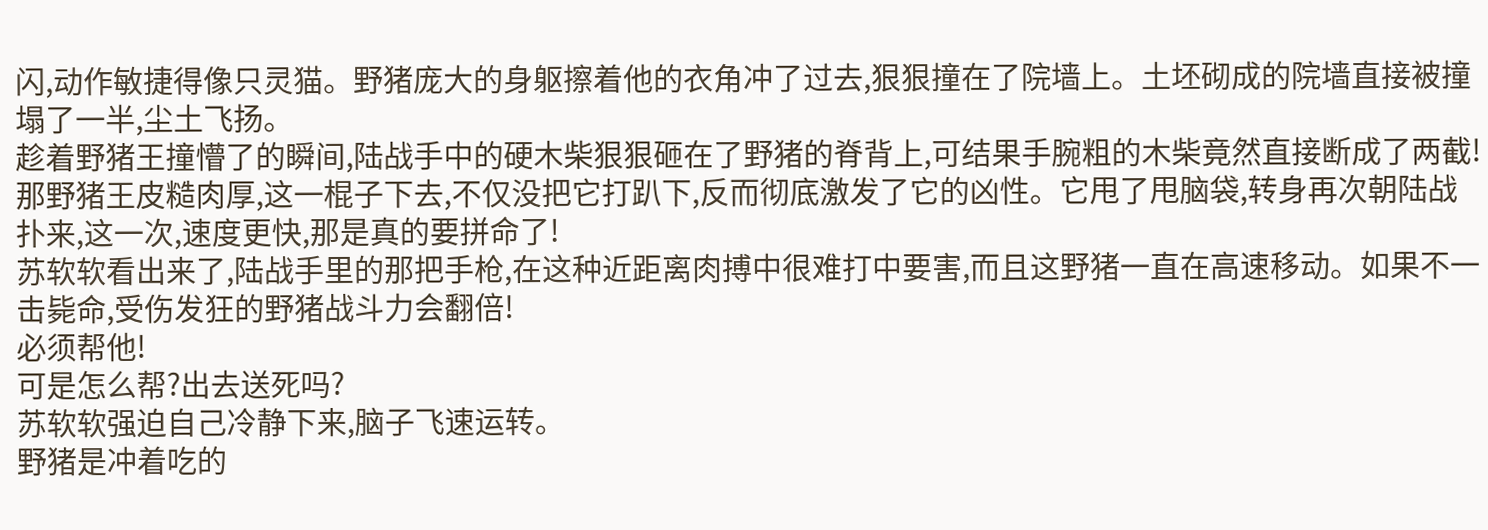闪,动作敏捷得像只灵猫。野猪庞大的身躯擦着他的衣角冲了过去,狠狠撞在了院墙上。土坯砌成的院墙直接被撞塌了一半,尘土飞扬。
趁着野猪王撞懵了的瞬间,陆战手中的硬木柴狠狠砸在了野猪的脊背上,可结果手腕粗的木柴竟然直接断成了两截!
那野猪王皮糙肉厚,这一棍子下去,不仅没把它打趴下,反而彻底激发了它的凶性。它甩了甩脑袋,转身再次朝陆战扑来,这一次,速度更快,那是真的要拼命了!
苏软软看出来了,陆战手里的那把手枪,在这种近距离肉搏中很难打中要害,而且这野猪一直在高速移动。如果不一击毙命,受伤发狂的野猪战斗力会翻倍!
必须帮他!
可是怎么帮?出去送死吗?
苏软软强迫自己冷静下来,脑子飞速运转。
野猪是冲着吃的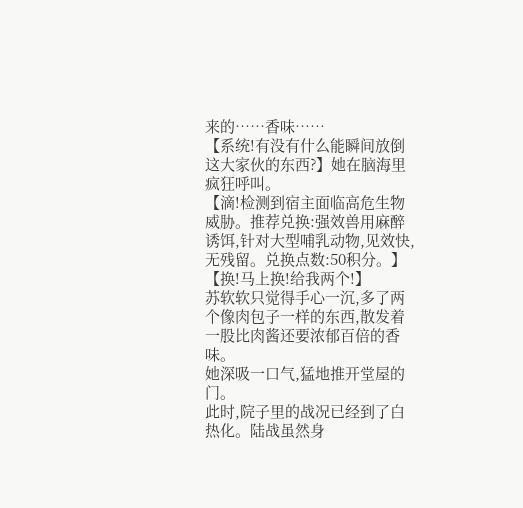来的……香味……
【系统!有没有什么能瞬间放倒这大家伙的东西?】她在脑海里疯狂呼叫。
【滴!检测到宿主面临高危生物威胁。推荐兑换:强效兽用麻醉诱饵,针对大型哺乳动物,见效快,无残留。兑换点数:50积分。】
【换!马上换!给我两个!】
苏软软只觉得手心一沉,多了两个像肉包子一样的东西,散发着一股比肉酱还要浓郁百倍的香味。
她深吸一口气,猛地推开堂屋的门。
此时,院子里的战况已经到了白热化。陆战虽然身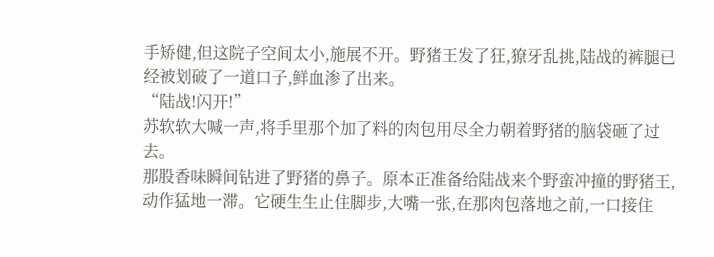手矫健,但这院子空间太小,施展不开。野猪王发了狂,獠牙乱挑,陆战的裤腿已经被划破了一道口子,鲜血渗了出来。
“陆战!闪开!”
苏软软大喊一声,将手里那个加了料的肉包用尽全力朝着野猪的脑袋砸了过去。
那股香味瞬间钻进了野猪的鼻子。原本正准备给陆战来个野蛮冲撞的野猪王,动作猛地一滞。它硬生生止住脚步,大嘴一张,在那肉包落地之前,一口接住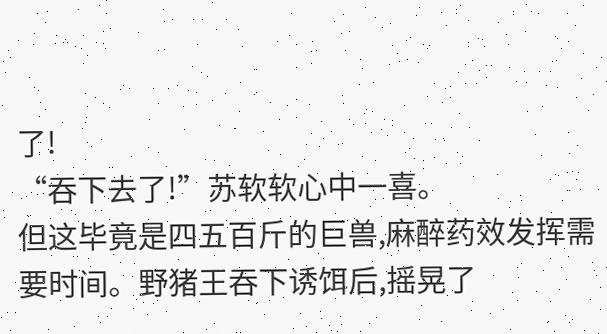了!
“吞下去了!”苏软软心中一喜。
但这毕竟是四五百斤的巨兽,麻醉药效发挥需要时间。野猪王吞下诱饵后,摇晃了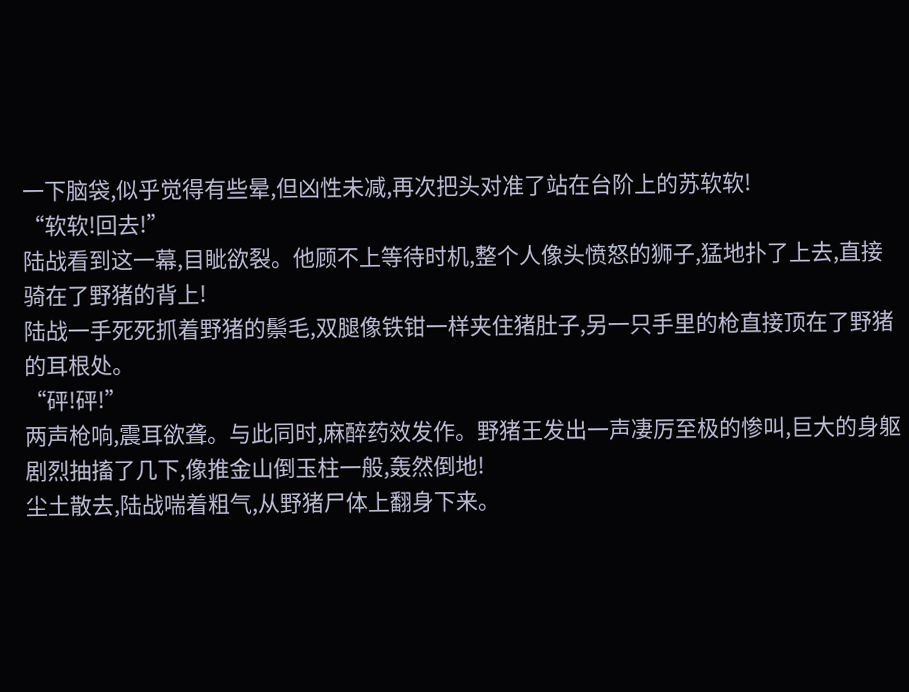一下脑袋,似乎觉得有些晕,但凶性未减,再次把头对准了站在台阶上的苏软软!
“软软!回去!”
陆战看到这一幕,目眦欲裂。他顾不上等待时机,整个人像头愤怒的狮子,猛地扑了上去,直接骑在了野猪的背上!
陆战一手死死抓着野猪的鬃毛,双腿像铁钳一样夹住猪肚子,另一只手里的枪直接顶在了野猪的耳根处。
“砰!砰!”
两声枪响,震耳欲聋。与此同时,麻醉药效发作。野猪王发出一声凄厉至极的惨叫,巨大的身躯剧烈抽搐了几下,像推金山倒玉柱一般,轰然倒地!
尘土散去,陆战喘着粗气,从野猪尸体上翻身下来。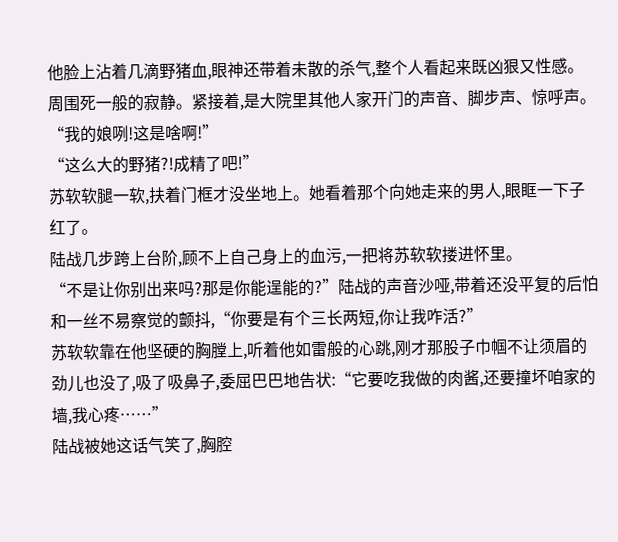他脸上沾着几滴野猪血,眼神还带着未散的杀气,整个人看起来既凶狠又性感。
周围死一般的寂静。紧接着,是大院里其他人家开门的声音、脚步声、惊呼声。
“我的娘咧!这是啥啊!”
“这么大的野猪?!成精了吧!”
苏软软腿一软,扶着门框才没坐地上。她看着那个向她走来的男人,眼眶一下子红了。
陆战几步跨上台阶,顾不上自己身上的血污,一把将苏软软搂进怀里。
“不是让你别出来吗?那是你能逞能的?”陆战的声音沙哑,带着还没平复的后怕和一丝不易察觉的颤抖,“你要是有个三长两短,你让我咋活?”
苏软软靠在他坚硬的胸膛上,听着他如雷般的心跳,刚才那股子巾帼不让须眉的劲儿也没了,吸了吸鼻子,委屈巴巴地告状:“它要吃我做的肉酱,还要撞坏咱家的墙,我心疼……”
陆战被她这话气笑了,胸腔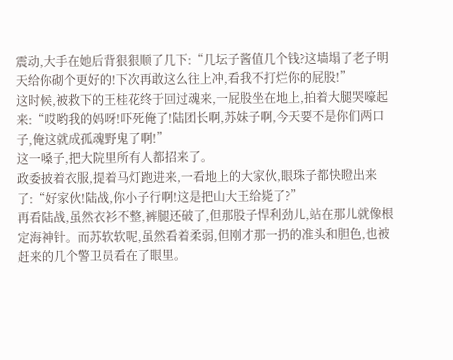震动,大手在她后背狠狠顺了几下:“几坛子酱值几个钱?这墙塌了老子明天给你砌个更好的!下次再敢这么往上冲,看我不打烂你的屁股!”
这时候,被救下的王桂花终于回过魂来,一屁股坐在地上,拍着大腿哭嚎起来:“哎哟我的妈呀!吓死俺了!陆团长啊,苏妹子啊,今天要不是你们两口子,俺这就成孤魂野鬼了啊!”
这一嗓子,把大院里所有人都招来了。
政委披着衣服,提着马灯跑进来,一看地上的大家伙,眼珠子都快瞪出来了:“好家伙!陆战,你小子行啊!这是把山大王给毙了?”
再看陆战,虽然衣衫不整,裤腿还破了,但那股子悍利劲儿,站在那儿就像根定海神针。而苏软软呢,虽然看着柔弱,但刚才那一扔的准头和胆色,也被赶来的几个警卫员看在了眼里。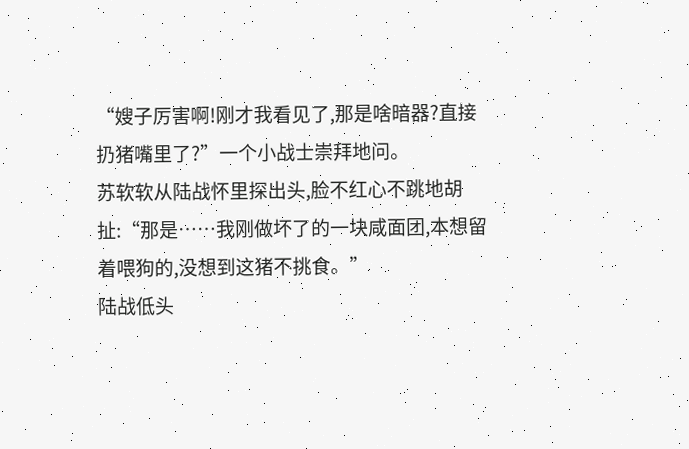“嫂子厉害啊!刚才我看见了,那是啥暗器?直接扔猪嘴里了?”一个小战士崇拜地问。
苏软软从陆战怀里探出头,脸不红心不跳地胡扯:“那是……我刚做坏了的一块咸面团,本想留着喂狗的,没想到这猪不挑食。”
陆战低头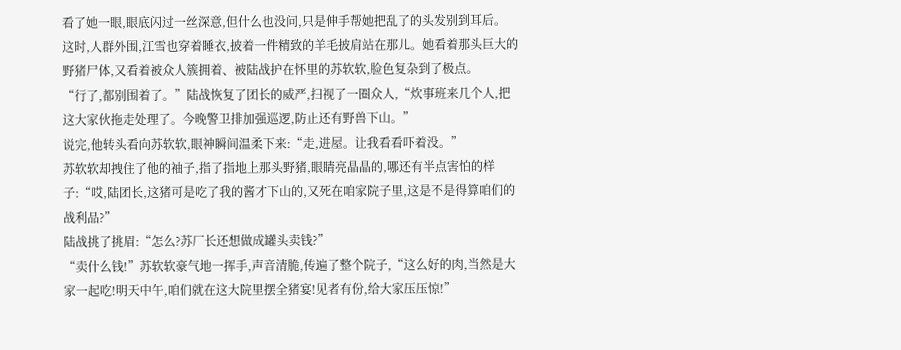看了她一眼,眼底闪过一丝深意,但什么也没问,只是伸手帮她把乱了的头发别到耳后。
这时,人群外围,江雪也穿着睡衣,披着一件精致的羊毛披肩站在那儿。她看着那头巨大的野猪尸体,又看着被众人簇拥着、被陆战护在怀里的苏软软,脸色复杂到了极点。
“行了,都别围着了。”陆战恢复了团长的威严,扫视了一圈众人,“炊事班来几个人,把这大家伙拖走处理了。今晚警卫排加强巡逻,防止还有野兽下山。”
说完,他转头看向苏软软,眼神瞬间温柔下来:“走,进屋。让我看看吓着没。”
苏软软却拽住了他的袖子,指了指地上那头野猪,眼睛亮晶晶的,哪还有半点害怕的样子:“哎,陆团长,这猪可是吃了我的酱才下山的,又死在咱家院子里,这是不是得算咱们的战利品?”
陆战挑了挑眉:“怎么?苏厂长还想做成罐头卖钱?”
“卖什么钱!”苏软软豪气地一挥手,声音清脆,传遍了整个院子,“这么好的肉,当然是大家一起吃!明天中午,咱们就在这大院里摆全猪宴!见者有份,给大家压压惊!”